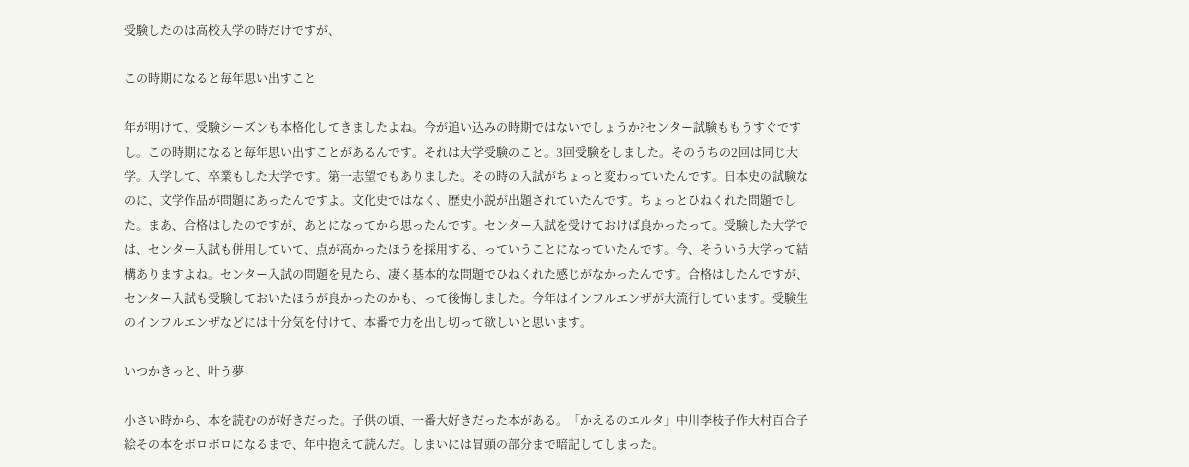受験したのは高校入学の時だけですが、

この時期になると毎年思い出すこと

年が明けて、受験シーズンも本格化してきましたよね。今が追い込みの時期ではないでしょうか?センター試験ももうすぐですし。この時期になると毎年思い出すことがあるんです。それは大学受験のこと。3回受験をしました。そのうちの2回は同じ大学。入学して、卒業もした大学です。第一志望でもありました。その時の入試がちょっと変わっていたんです。日本史の試験なのに、文学作品が問題にあったんですよ。文化史ではなく、歴史小説が出題されていたんです。ちょっとひねくれた問題でした。まあ、合格はしたのですが、あとになってから思ったんです。センター入試を受けておけば良かったって。受験した大学では、センター入試も併用していて、点が高かったほうを採用する、っていうことになっていたんです。今、そういう大学って結構ありますよね。センター入試の問題を見たら、凄く基本的な問題でひねくれた感じがなかったんです。合格はしたんですが、センター入試も受験しておいたほうが良かったのかも、って後悔しました。今年はインフルエンザが大流行しています。受験生のインフルエンザなどには十分気を付けて、本番で力を出し切って欲しいと思います。

いつかきっと、叶う夢

小さい時から、本を読むのが好きだった。子供の頃、一番大好きだった本がある。「かえるのエルタ」中川李枝子作大村百合子絵その本をボロボロになるまで、年中抱えて読んだ。しまいには冒頭の部分まで暗記してしまった。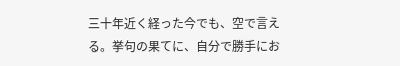三十年近く経った今でも、空で言える。挙句の果てに、自分で勝手にお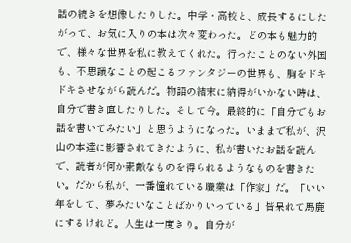話の続きを想像したりした。中学・高校と、成長するにしたがって、お気に入りの本は次々変わった。どの本も魅力的で、様々な世界を私に教えてくれた。行ったことのない外国も、不思議なことの起こるファンタジーの世界も、胸をドキドキさせながら読んだ。物語の結末に納得がいかない時は、自分で書き直したりした。そして今。最終的に「自分でもお話を書いてみたい」と思うようになった。いままで私が、沢山の本達に影響されてきたように、私が書いたお話を読んで、読者が何か素敵なものを得られるようなものを書きたい。だから私が、一番憧れている職業は「作家」だ。「いい年をして、夢みたいなことばかりいっている」皆呆れて馬鹿にするけれど。人生は一度きり。自分が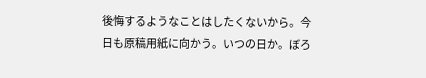後悔するようなことはしたくないから。今日も原稿用紙に向かう。いつの日か。ぼろ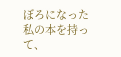ぼろになった私の本を持って、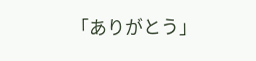「ありがとう」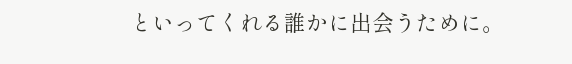といってくれる誰かに出会うために。